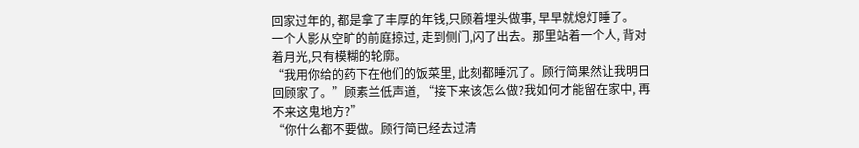回家过年的, 都是拿了丰厚的年钱,只顾着埋头做事, 早早就熄灯睡了。
一个人影从空旷的前庭掠过, 走到侧门,闪了出去。那里站着一个人, 背对着月光,只有模糊的轮廓。
“我用你给的药下在他们的饭菜里, 此刻都睡沉了。顾行简果然让我明日回顾家了。”顾素兰低声道, “接下来该怎么做?我如何才能留在家中, 再不来这鬼地方?”
“你什么都不要做。顾行简已经去过清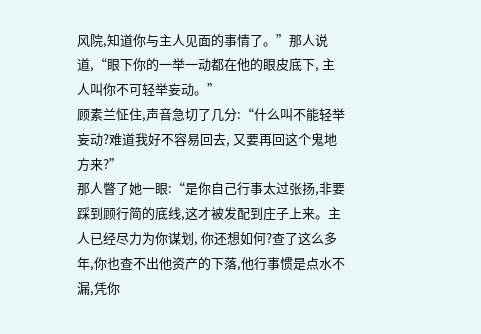风院,知道你与主人见面的事情了。”那人说道,“眼下你的一举一动都在他的眼皮底下, 主人叫你不可轻举妄动。”
顾素兰怔住,声音急切了几分:“什么叫不能轻举妄动?难道我好不容易回去, 又要再回这个鬼地方来?”
那人瞥了她一眼:“是你自己行事太过张扬,非要踩到顾行简的底线,这才被发配到庄子上来。主人已经尽力为你谋划, 你还想如何?查了这么多年,你也查不出他资产的下落,他行事惯是点水不漏,凭你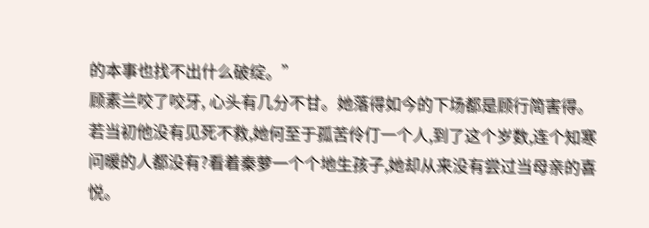的本事也找不出什么破绽。”
顾素兰咬了咬牙, 心头有几分不甘。她落得如今的下场都是顾行简害得。若当初他没有见死不救,她何至于孤苦伶仃一个人,到了这个岁数,连个知寒问暖的人都没有?看着秦萝一个个地生孩子,她却从来没有尝过当母亲的喜悦。